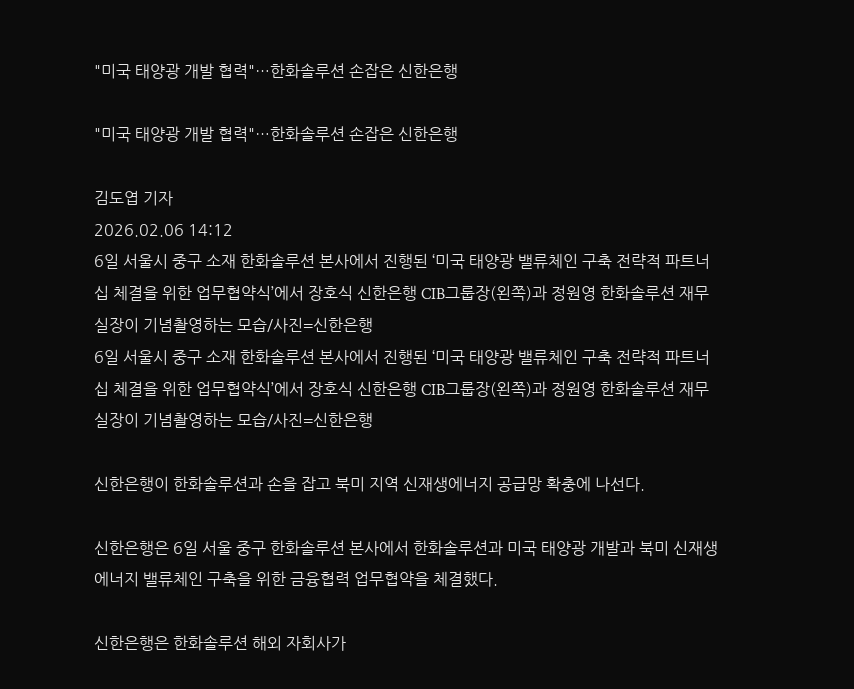"미국 태양광 개발 협력"…한화솔루션 손잡은 신한은행

"미국 태양광 개발 협력"…한화솔루션 손잡은 신한은행

김도엽 기자
2026.02.06 14:12
6일 서울시 중구 소재 한화솔루션 본사에서 진행된 ‘미국 태양광 밸류체인 구축 전략적 파트너십 체결을 위한 업무협약식’에서 장호식 신한은행 CIB그룹장(왼쪽)과 정원영 한화솔루션 재무실장이 기념촬영하는 모습/사진=신한은행
6일 서울시 중구 소재 한화솔루션 본사에서 진행된 ‘미국 태양광 밸류체인 구축 전략적 파트너십 체결을 위한 업무협약식’에서 장호식 신한은행 CIB그룹장(왼쪽)과 정원영 한화솔루션 재무실장이 기념촬영하는 모습/사진=신한은행

신한은행이 한화솔루션과 손을 잡고 북미 지역 신재생에너지 공급망 확충에 나선다.

신한은행은 6일 서울 중구 한화솔루션 본사에서 한화솔루션과 미국 태양광 개발과 북미 신재생에너지 밸류체인 구축을 위한 금융협력 업무협약을 체결했다.

신한은행은 한화솔루션 해외 자회사가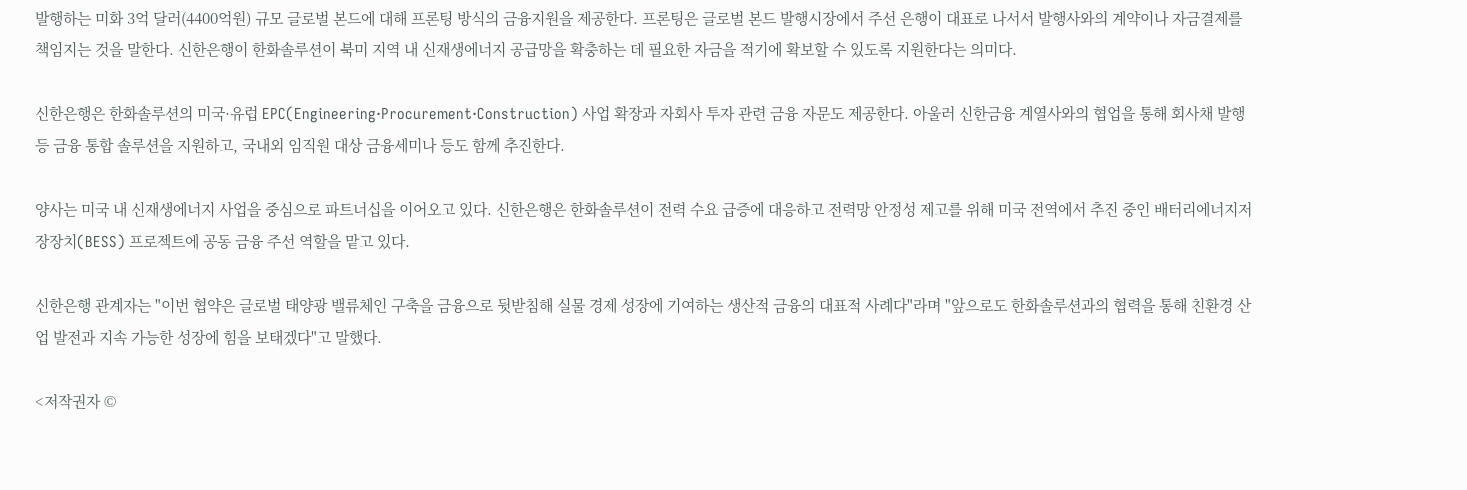발행하는 미화 3억 달러(4400억원) 규모 글로벌 본드에 대해 프론팅 방식의 금융지원을 제공한다. 프론팅은 글로벌 본드 발행시장에서 주선 은행이 대표로 나서서 발행사와의 계약이나 자금결제를 책임지는 것을 말한다. 신한은행이 한화솔루션이 북미 지역 내 신재생에너지 공급망을 확충하는 데 필요한 자금을 적기에 확보할 수 있도록 지원한다는 의미다.

신한은행은 한화솔루션의 미국·유럽 EPC(Engineering·Procurement·Construction) 사업 확장과 자회사 투자 관련 금융 자문도 제공한다. 아울러 신한금융 계열사와의 협업을 통해 회사채 발행 등 금융 통합 솔루션을 지원하고, 국내외 임직원 대상 금융세미나 등도 함께 추진한다.

양사는 미국 내 신재생에너지 사업을 중심으로 파트너십을 이어오고 있다. 신한은행은 한화솔루션이 전력 수요 급증에 대응하고 전력망 안정성 제고를 위해 미국 전역에서 추진 중인 배터리에너지저장장치(BESS) 프로젝트에 공동 금융 주선 역할을 맡고 있다.

신한은행 관계자는 "이번 협약은 글로벌 태양광 밸류체인 구축을 금융으로 뒷받침해 실물 경제 성장에 기여하는 생산적 금융의 대표적 사례다"라며 "앞으로도 한화솔루션과의 협력을 통해 친환경 산업 발전과 지속 가능한 성장에 힘을 보태겠다"고 말했다.

<저작권자 ©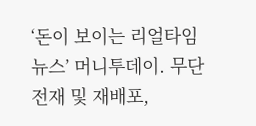‘돈이 보이는 리얼타임 뉴스’ 머니투데이. 무단전재 및 재배포,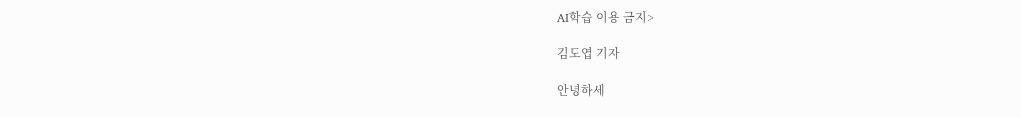AI학습 이용 금지>

김도엽 기자

안녕하세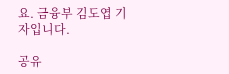요. 금융부 김도엽 기자입니다.

공유